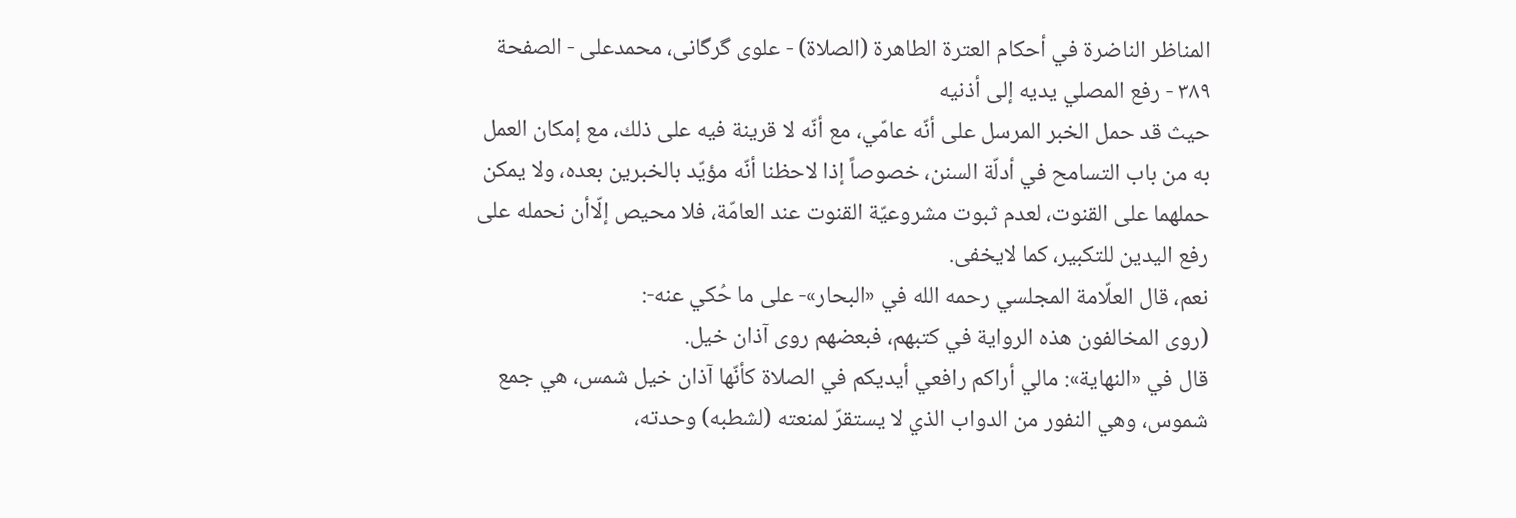المناظر الناضرة في أحکام العترة الطاهرة (الصلاة) - علوی گرگانی، محمدعلی - الصفحة ٣٨٩ - رفع المصلي يديه إلى أذنيه
حيث قد حمل الخبر المرسل على أنّه عامّي، مع أنّه لا قرينة فيه على ذلك، مع إمكان العمل به من باب التسامح في أدلّة السنن، خصوصاً إذا لاحظنا أنّه مؤيّد بالخبرين بعده، ولا يمكن حملهما على القنوت، لعدم ثبوت مشروعيّة القنوت عند العامّة، فلا محيص إلّاأن نحمله على رفع اليدين للتكبير، كما لايخفى.
نعم، قال العلّامة المجلسي رحمه الله في «البحار»- على ما حُكي عنه-:
(روى المخالفون هذه الرواية في كتبهم، فبعضهم روى آذان خيل.
قال في «النهاية»: مالي أراكم رافعي أيديكم في الصلاة كأنّها آذان خيل شمس، هي جمع شموس، وهي النفور من الدواب الذي لا يستقرّ لمنعته (لشطبه) وحدته،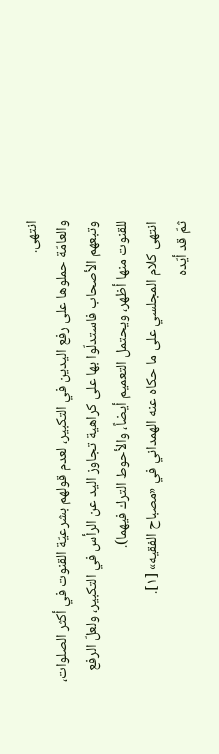انتهى.
والعامّة حملوها على رفع اليدين في التكبير، لعدم قولهم بشرعيّة القنوت في أكثر الصلوات، وتبعهم الأصحاب فاستدلّوا بها على كراهية تجاوز اليد عن الرأس في التكبير، ولعلّ الرفع للقنوت منها أظهر، ويحتمل التعميم أيضاً، والأحوط الترك فيهما).
انتهى كلام المجلسي على ما حكاه عنه الهمداني في «مصباح الفقيه» [١].
ثمّ قد أيّده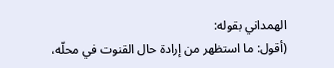الهمداني بقوله:
(أقول: ما استظهر من إرادة حال القنوت في محلّه،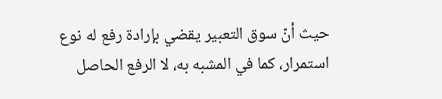حيث أنّ سوق التعبير يقضي بإرادة رفع له نوع استمرار، كما في المشبه به، لا الرفع الحاصل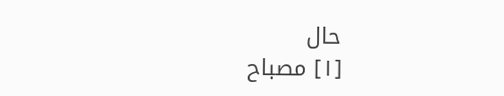حال
[١] مصباح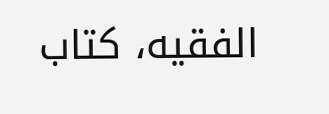الفقيه، كتاب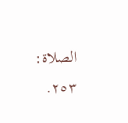الصلاة: ٢٥٣.